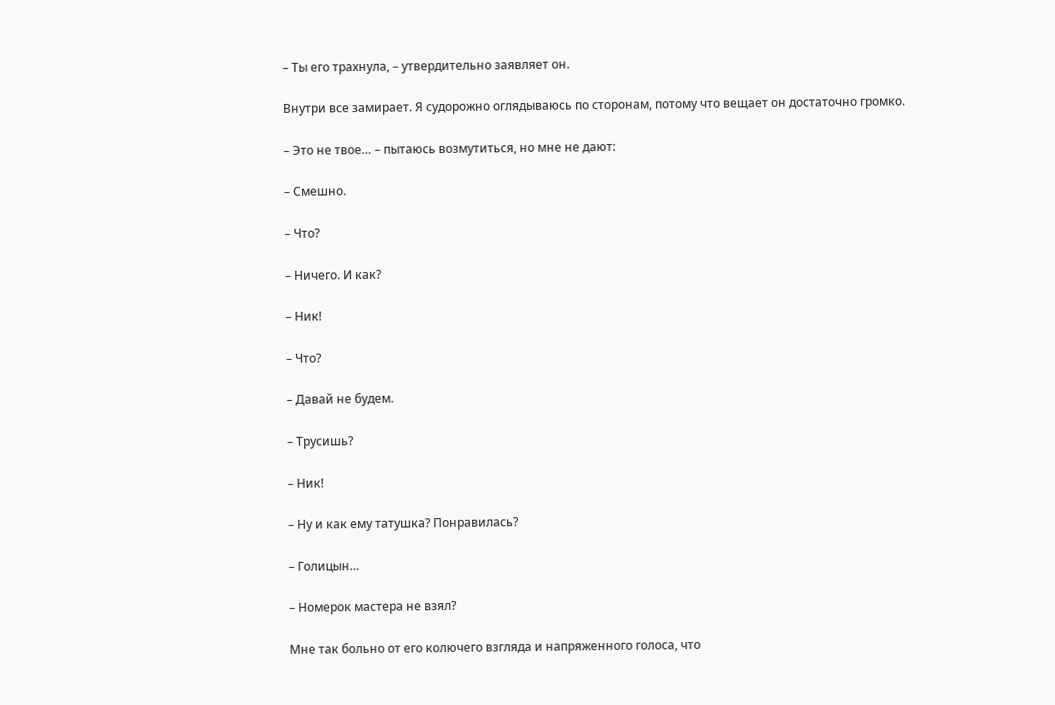– Ты его трахнула, – утвердительно заявляет он.

Внутри все замирает. Я судорожно оглядываюсь по сторонам, потому что вещает он достаточно громко.

– Это не твое… – пытаюсь возмутиться, но мне не дают:

– Смешно.

– Что?

– Ничего. И как?

– Ник!

– Что?

– Давай не будем.

– Трусишь?

– Ник!

– Ну и как ему татушка? Понравилась?

– Голицын…

– Номерок мастера не взял?

Мне так больно от его колючего взгляда и напряженного голоса, что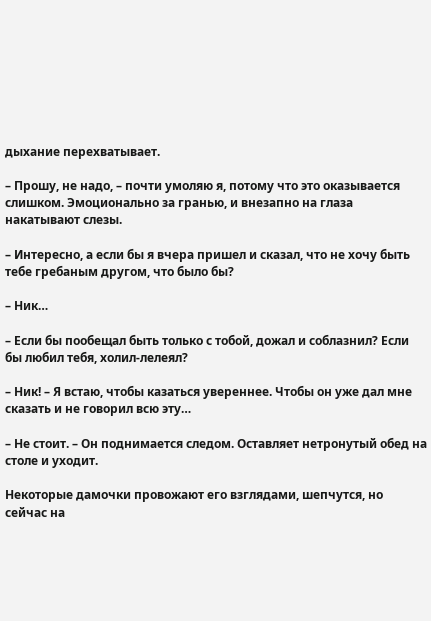дыхание перехватывает.

– Прошу, не надо, – почти умоляю я, потому что это оказывается слишком. Эмоционально за гранью, и внезапно на глаза накатывают слезы.

– Интересно, а если бы я вчера пришел и сказал, что не хочу быть тебе гребаным другом, что было бы?

– Ник…

– Если бы пообещал быть только с тобой, дожал и соблазнил? Если бы любил тебя, холил-лелеял?

– Ник! – Я встаю, чтобы казаться увереннее. Чтобы он уже дал мне сказать и не говорил всю эту…

– Не стоит. – Он поднимается следом. Оставляет нетронутый обед на столе и уходит.

Некоторые дамочки провожают его взглядами, шепчутся, но сейчас на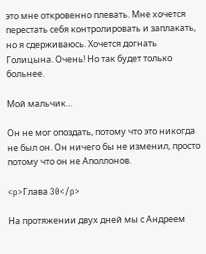это мне откровенно плевать. Мне хочется перестать себя контролировать и заплакать, но я сдерживаюсь. Хочется догнать Голицына. Очень! Но так будет только больнее.

Мой мальчик…

Он не мог опоздать, потому что это никогда не был он. Он ничего бы не изменил, просто потому что он не Аполлонов.

<p>Глава 30</p>

На протяжении двух дней мы с Андреем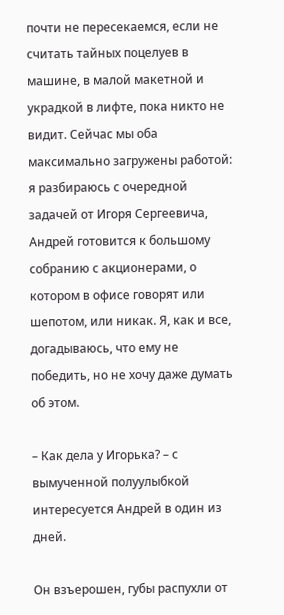почти не пересекаемся, если не считать тайных поцелуев в машине, в малой макетной и украдкой в лифте, пока никто не видит. Сейчас мы оба максимально загружены работой: я разбираюсь с очередной задачей от Игоря Сергеевича, Андрей готовится к большому собранию с акционерами, о котором в офисе говорят или шепотом, или никак. Я, как и все, догадываюсь, что ему не победить, но не хочу даже думать об этом.

– Как дела у Игорька? – с вымученной полуулыбкой интересуется Андрей в один из дней.

Он взъерошен, губы распухли от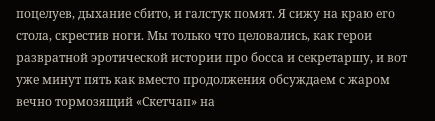поцелуев, дыхание сбито, и галстук помят. Я сижу на краю его стола, скрестив ноги. Мы только что целовались, как герои развратной эротической истории про босса и секретаршу, и вот уже минут пять как вместо продолжения обсуждаем с жаром вечно тормозящий «Скетчап» на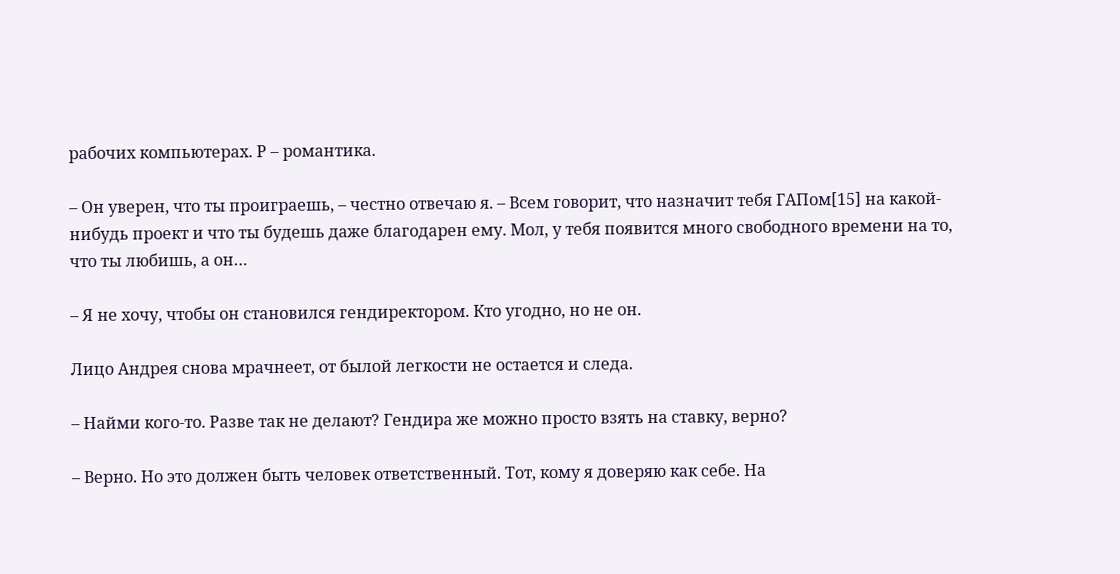рабочих компьютерах. Р – романтика.

– Он уверен, что ты проиграешь, – честно отвечаю я. – Всем говорит, что назначит тебя ГАПом[15] на какой-нибудь проект и что ты будешь даже благодарен ему. Мол, у тебя появится много свободного времени на то, что ты любишь, а он…

– Я не хочу, чтобы он становился гендиректором. Кто угодно, но не он.

Лицо Андрея снова мрачнеет, от былой легкости не остается и следа.

– Найми кого-то. Разве так не делают? Гендира же можно просто взять на ставку, верно?

– Верно. Но это должен быть человек ответственный. Тот, кому я доверяю как себе. На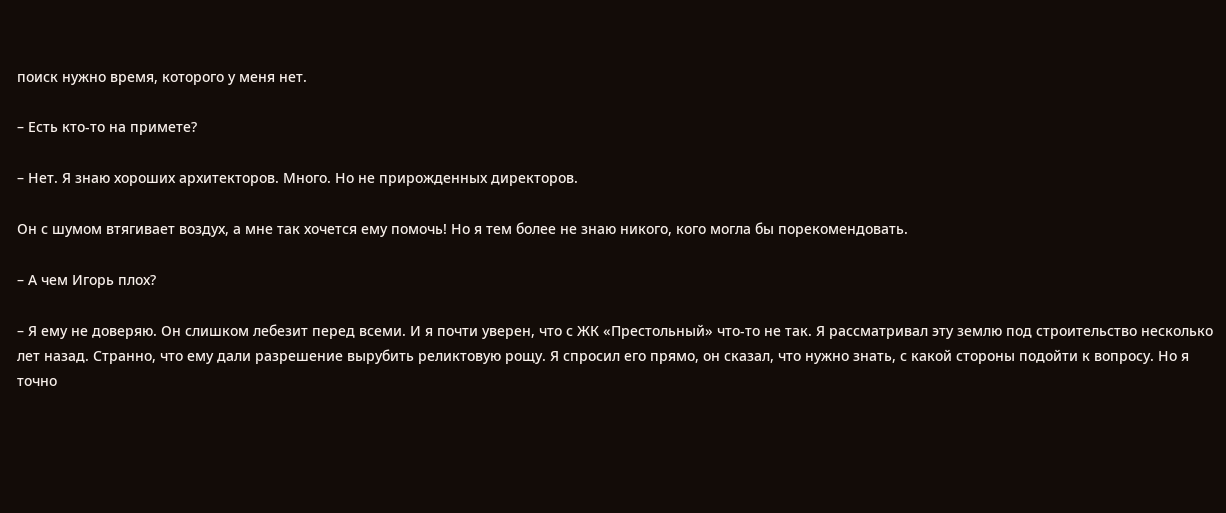поиск нужно время, которого у меня нет.

– Есть кто-то на примете?

– Нет. Я знаю хороших архитекторов. Много. Но не прирожденных директоров.

Он с шумом втягивает воздух, а мне так хочется ему помочь! Но я тем более не знаю никого, кого могла бы порекомендовать.

– А чем Игорь плох?

– Я ему не доверяю. Он слишком лебезит перед всеми. И я почти уверен, что с ЖК «Престольный» что-то не так. Я рассматривал эту землю под строительство несколько лет назад. Странно, что ему дали разрешение вырубить реликтовую рощу. Я спросил его прямо, он сказал, что нужно знать, с какой стороны подойти к вопросу. Но я точно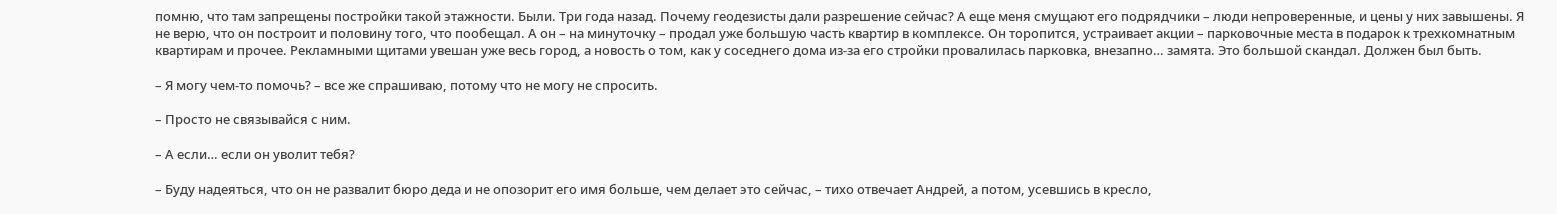помню, что там запрещены постройки такой этажности. Были. Три года назад. Почему геодезисты дали разрешение сейчас? А еще меня смущают его подрядчики – люди непроверенные, и цены у них завышены. Я не верю, что он построит и половину того, что пообещал. А он – на минуточку – продал уже большую часть квартир в комплексе. Он торопится, устраивает акции – парковочные места в подарок к трехкомнатным квартирам и прочее. Рекламными щитами увешан уже весь город, а новость о том, как у соседнего дома из-за его стройки провалилась парковка, внезапно… замята. Это большой скандал. Должен был быть.

– Я могу чем-то помочь? – все же спрашиваю, потому что не могу не спросить.

– Просто не связывайся с ним.

– А если… если он уволит тебя?

– Буду надеяться, что он не развалит бюро деда и не опозорит его имя больше, чем делает это сейчас, – тихо отвечает Андрей, а потом, усевшись в кресло,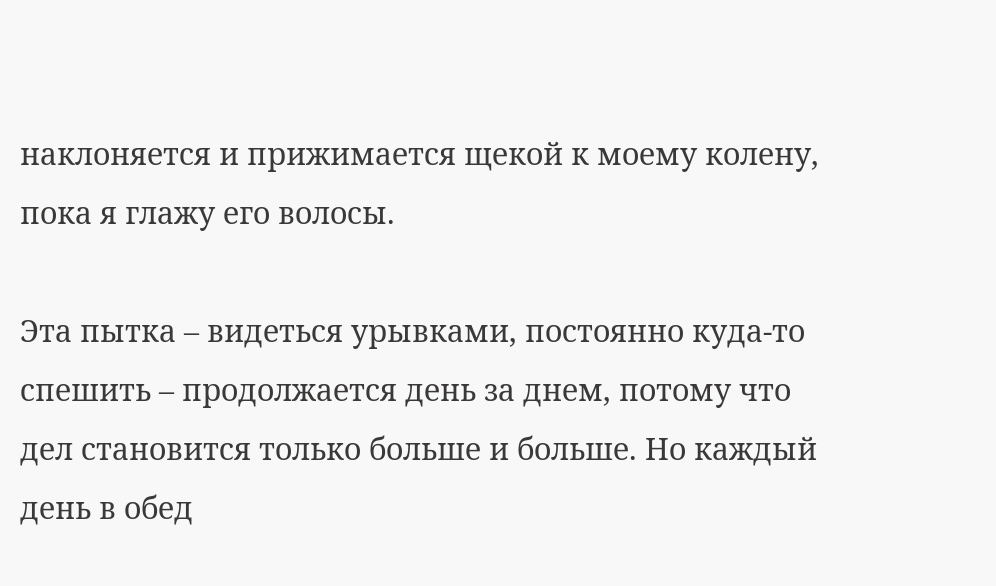наклоняется и прижимается щекой к моему колену, пока я глажу его волосы.

Эта пытка – видеться урывками, постоянно куда-то спешить – продолжается день за днем, потому что дел становится только больше и больше. Но каждый день в обед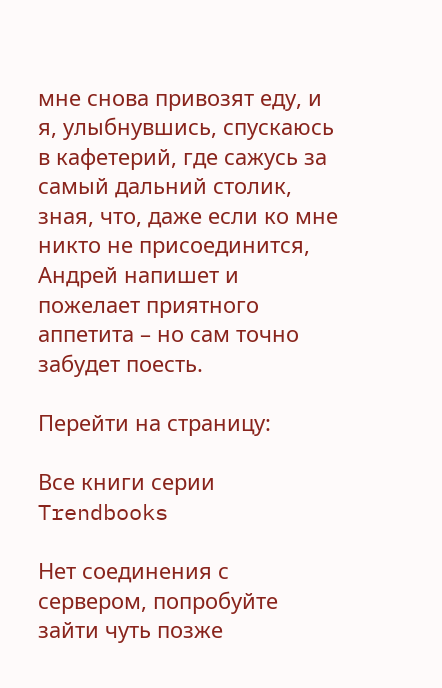мне снова привозят еду, и я, улыбнувшись, спускаюсь в кафетерий, где сажусь за самый дальний столик, зная, что, даже если ко мне никто не присоединится, Андрей напишет и пожелает приятного аппетита – но сам точно забудет поесть.

Перейти на страницу:

Все книги серии Trendbooks

Нет соединения с сервером, попробуйте зайти чуть позже